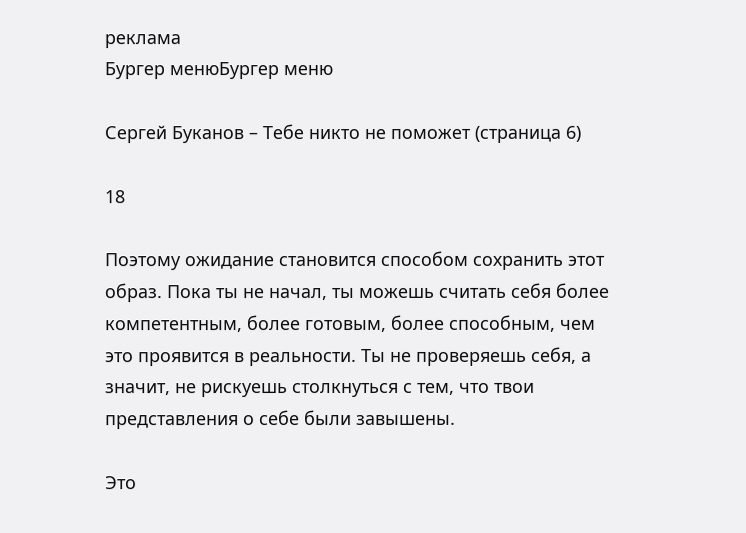реклама
Бургер менюБургер меню

Сергей Буканов – Тебе никто не поможет (страница 6)

18

Поэтому ожидание становится способом сохранить этот образ. Пока ты не начал, ты можешь считать себя более компетентным, более готовым, более способным, чем это проявится в реальности. Ты не проверяешь себя, а значит, не рискуешь столкнуться с тем, что твои представления о себе были завышены.

Это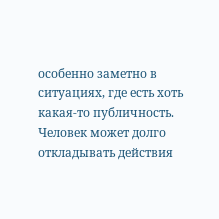особенно заметно в ситуациях, где есть хоть какая-то публичность. Человек может долго откладывать действия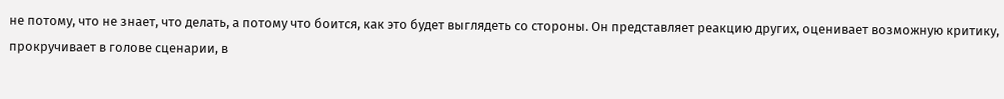не потому, что не знает, что делать, а потому что боится, как это будет выглядеть со стороны. Он представляет реакцию других, оценивает возможную критику, прокручивает в голове сценарии, в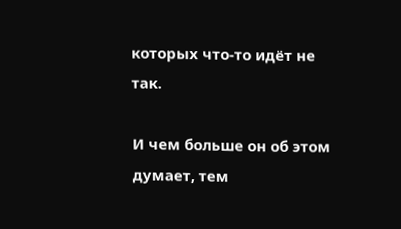которых что-то идёт не так.

И чем больше он об этом думает, тем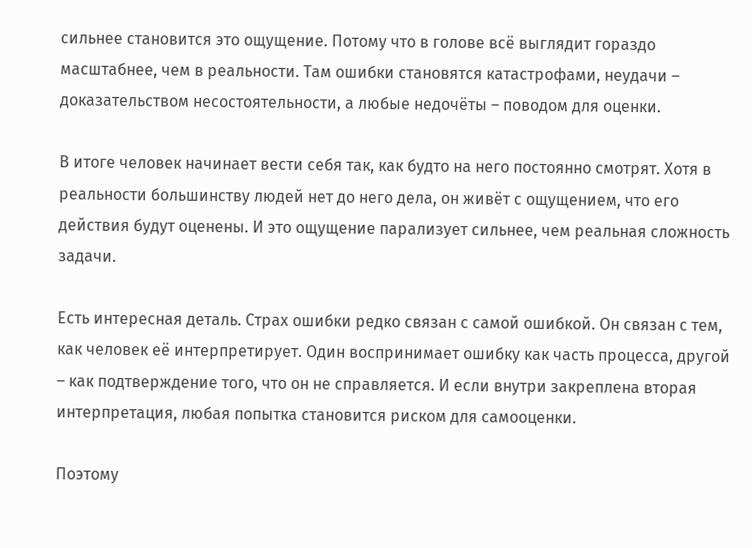сильнее становится это ощущение. Потому что в голове всё выглядит гораздо масштабнее, чем в реальности. Там ошибки становятся катастрофами, неудачи – доказательством несостоятельности, а любые недочёты – поводом для оценки.

В итоге человек начинает вести себя так, как будто на него постоянно смотрят. Хотя в реальности большинству людей нет до него дела, он живёт с ощущением, что его действия будут оценены. И это ощущение парализует сильнее, чем реальная сложность задачи.

Есть интересная деталь. Страх ошибки редко связан с самой ошибкой. Он связан с тем, как человек её интерпретирует. Один воспринимает ошибку как часть процесса, другой – как подтверждение того, что он не справляется. И если внутри закреплена вторая интерпретация, любая попытка становится риском для самооценки.

Поэтому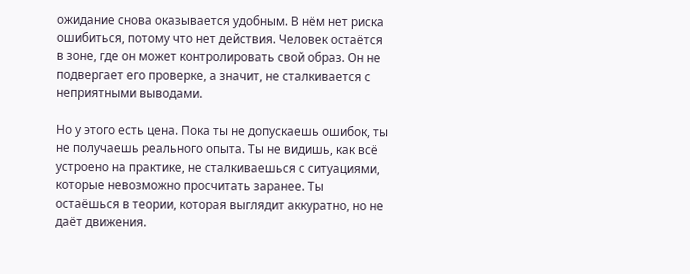ожидание снова оказывается удобным. В нём нет риска ошибиться, потому что нет действия. Человек остаётся в зоне, где он может контролировать свой образ. Он не подвергает его проверке, а значит, не сталкивается с неприятными выводами.

Но у этого есть цена. Пока ты не допускаешь ошибок, ты не получаешь реального опыта. Ты не видишь, как всё устроено на практике, не сталкиваешься с ситуациями, которые невозможно просчитать заранее. Ты остаёшься в теории, которая выглядит аккуратно, но не даёт движения.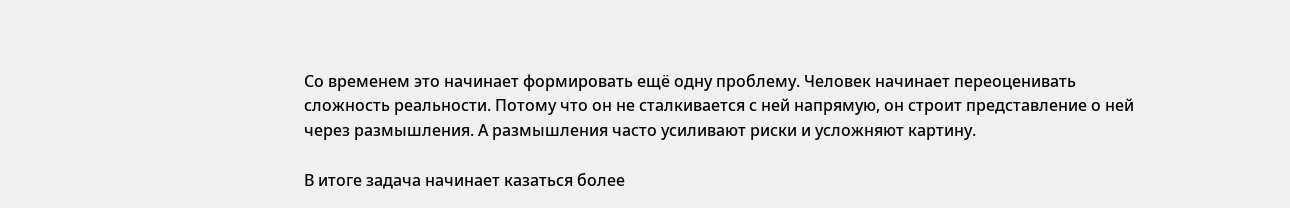Со временем это начинает формировать ещё одну проблему. Человек начинает переоценивать сложность реальности. Потому что он не сталкивается с ней напрямую, он строит представление о ней через размышления. А размышления часто усиливают риски и усложняют картину.

В итоге задача начинает казаться более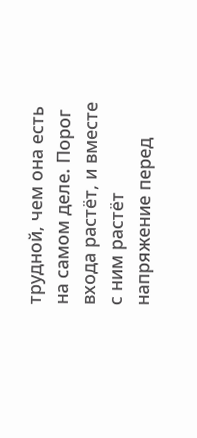трудной, чем она есть на самом деле. Порог входа растёт, и вместе с ним растёт напряжение перед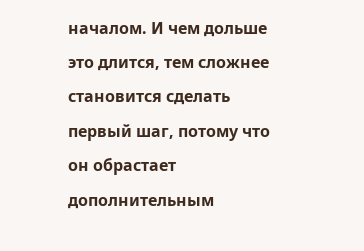началом. И чем дольше это длится, тем сложнее становится сделать первый шаг, потому что он обрастает дополнительным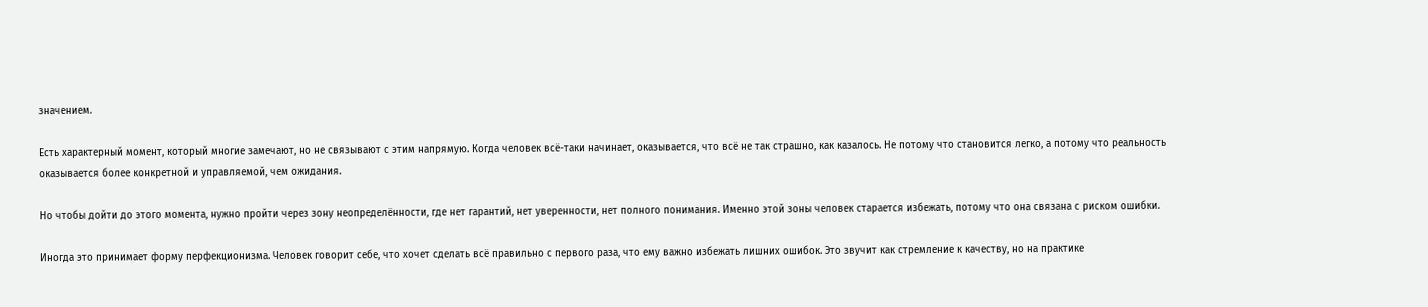значением.

Есть характерный момент, который многие замечают, но не связывают с этим напрямую. Когда человек всё-таки начинает, оказывается, что всё не так страшно, как казалось. Не потому что становится легко, а потому что реальность оказывается более конкретной и управляемой, чем ожидания.

Но чтобы дойти до этого момента, нужно пройти через зону неопределённости, где нет гарантий, нет уверенности, нет полного понимания. Именно этой зоны человек старается избежать, потому что она связана с риском ошибки.

Иногда это принимает форму перфекционизма. Человек говорит себе, что хочет сделать всё правильно с первого раза, что ему важно избежать лишних ошибок. Это звучит как стремление к качеству, но на практике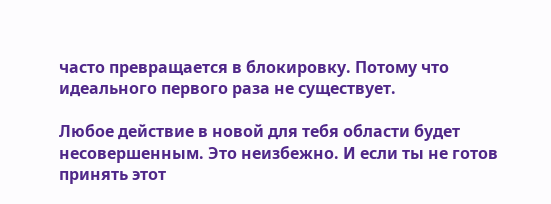часто превращается в блокировку. Потому что идеального первого раза не существует.

Любое действие в новой для тебя области будет несовершенным. Это неизбежно. И если ты не готов принять этот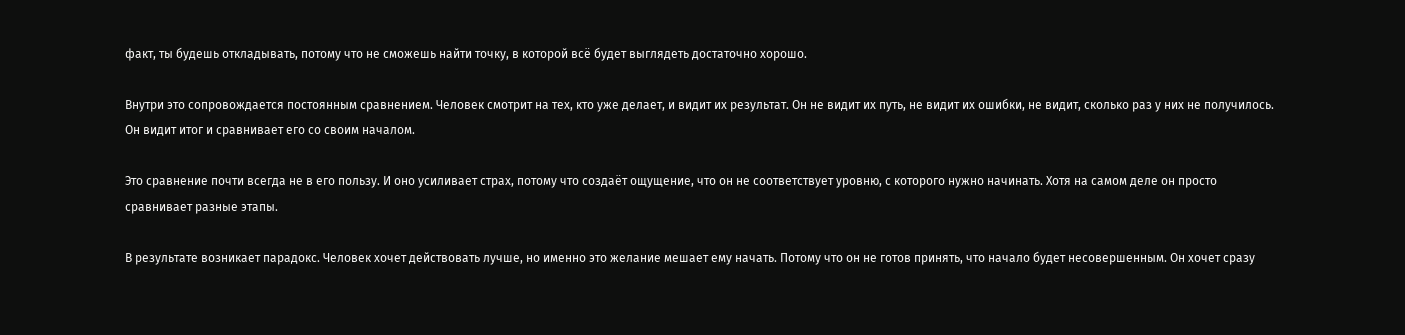факт, ты будешь откладывать, потому что не сможешь найти точку, в которой всё будет выглядеть достаточно хорошо.

Внутри это сопровождается постоянным сравнением. Человек смотрит на тех, кто уже делает, и видит их результат. Он не видит их путь, не видит их ошибки, не видит, сколько раз у них не получилось. Он видит итог и сравнивает его со своим началом.

Это сравнение почти всегда не в его пользу. И оно усиливает страх, потому что создаёт ощущение, что он не соответствует уровню, с которого нужно начинать. Хотя на самом деле он просто сравнивает разные этапы.

В результате возникает парадокс. Человек хочет действовать лучше, но именно это желание мешает ему начать. Потому что он не готов принять, что начало будет несовершенным. Он хочет сразу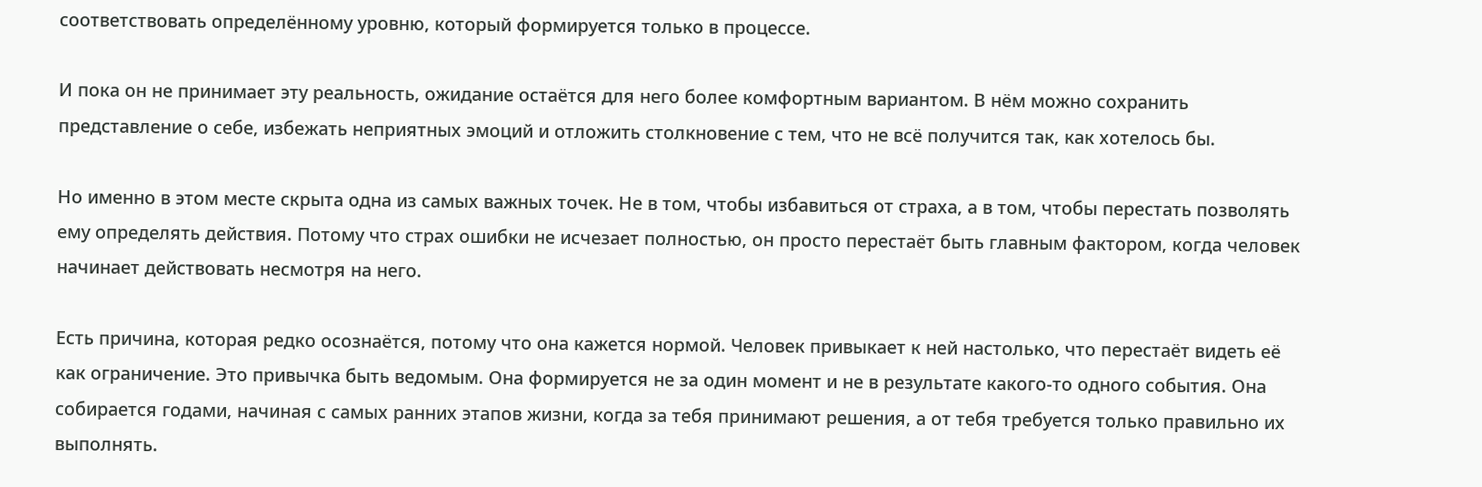соответствовать определённому уровню, который формируется только в процессе.

И пока он не принимает эту реальность, ожидание остаётся для него более комфортным вариантом. В нём можно сохранить представление о себе, избежать неприятных эмоций и отложить столкновение с тем, что не всё получится так, как хотелось бы.

Но именно в этом месте скрыта одна из самых важных точек. Не в том, чтобы избавиться от страха, а в том, чтобы перестать позволять ему определять действия. Потому что страх ошибки не исчезает полностью, он просто перестаёт быть главным фактором, когда человек начинает действовать несмотря на него.

Есть причина, которая редко осознаётся, потому что она кажется нормой. Человек привыкает к ней настолько, что перестаёт видеть её как ограничение. Это привычка быть ведомым. Она формируется не за один момент и не в результате какого-то одного события. Она собирается годами, начиная с самых ранних этапов жизни, когда за тебя принимают решения, а от тебя требуется только правильно их выполнять.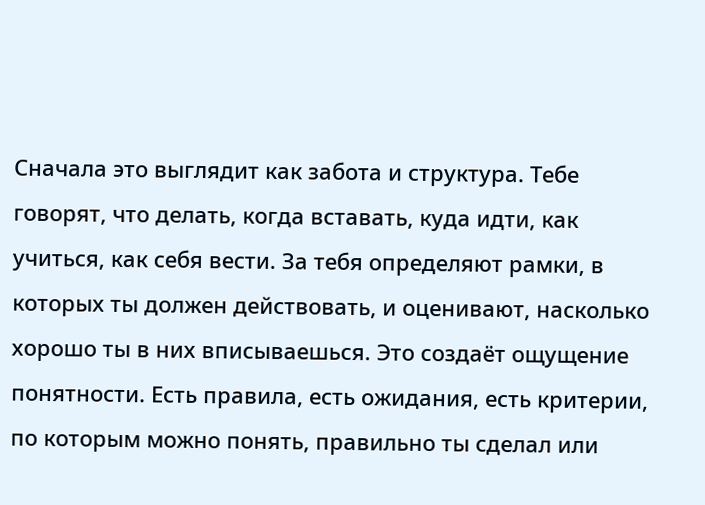Сначала это выглядит как забота и структура. Тебе говорят, что делать, когда вставать, куда идти, как учиться, как себя вести. За тебя определяют рамки, в которых ты должен действовать, и оценивают, насколько хорошо ты в них вписываешься. Это создаёт ощущение понятности. Есть правила, есть ожидания, есть критерии, по которым можно понять, правильно ты сделал или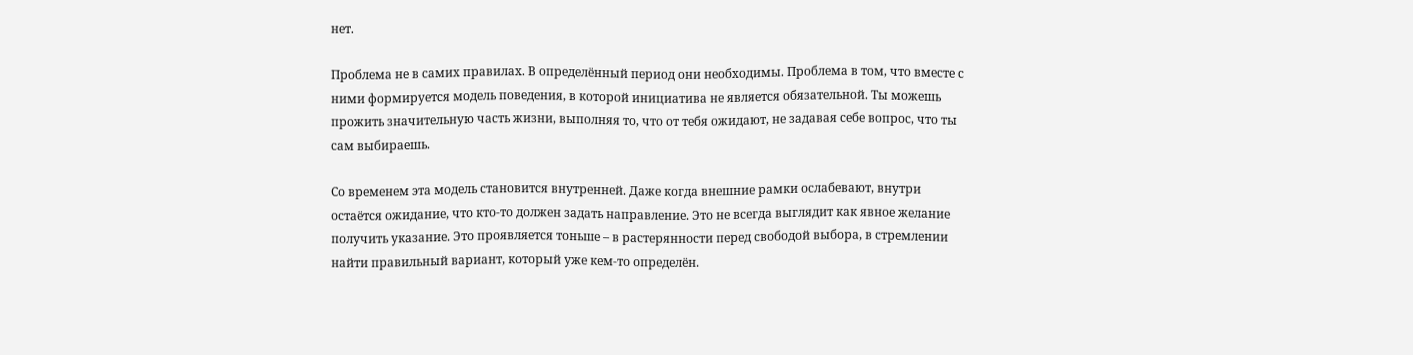нет.

Проблема не в самих правилах. В определённый период они необходимы. Проблема в том, что вместе с ними формируется модель поведения, в которой инициатива не является обязательной. Ты можешь прожить значительную часть жизни, выполняя то, что от тебя ожидают, не задавая себе вопрос, что ты сам выбираешь.

Со временем эта модель становится внутренней. Даже когда внешние рамки ослабевают, внутри остаётся ожидание, что кто-то должен задать направление. Это не всегда выглядит как явное желание получить указание. Это проявляется тоньше – в растерянности перед свободой выбора, в стремлении найти правильный вариант, который уже кем-то определён.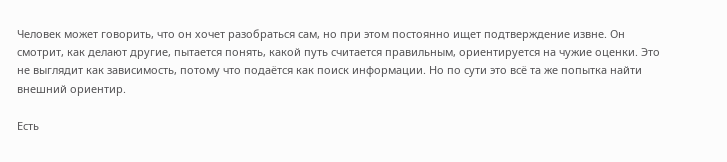Человек может говорить, что он хочет разобраться сам, но при этом постоянно ищет подтверждение извне. Он смотрит, как делают другие, пытается понять, какой путь считается правильным, ориентируется на чужие оценки. Это не выглядит как зависимость, потому что подаётся как поиск информации. Но по сути это всё та же попытка найти внешний ориентир.

Есть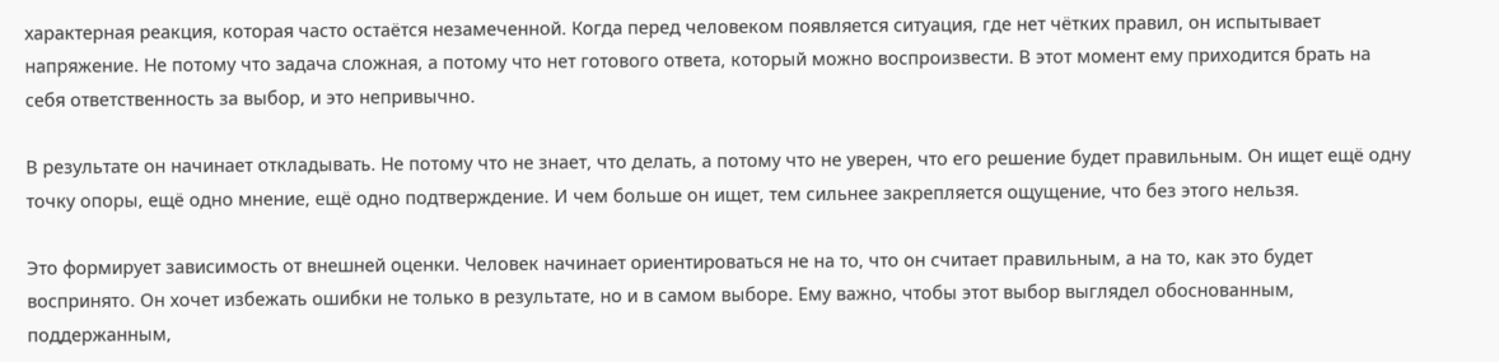характерная реакция, которая часто остаётся незамеченной. Когда перед человеком появляется ситуация, где нет чётких правил, он испытывает напряжение. Не потому что задача сложная, а потому что нет готового ответа, который можно воспроизвести. В этот момент ему приходится брать на себя ответственность за выбор, и это непривычно.

В результате он начинает откладывать. Не потому что не знает, что делать, а потому что не уверен, что его решение будет правильным. Он ищет ещё одну точку опоры, ещё одно мнение, ещё одно подтверждение. И чем больше он ищет, тем сильнее закрепляется ощущение, что без этого нельзя.

Это формирует зависимость от внешней оценки. Человек начинает ориентироваться не на то, что он считает правильным, а на то, как это будет воспринято. Он хочет избежать ошибки не только в результате, но и в самом выборе. Ему важно, чтобы этот выбор выглядел обоснованным, поддержанным,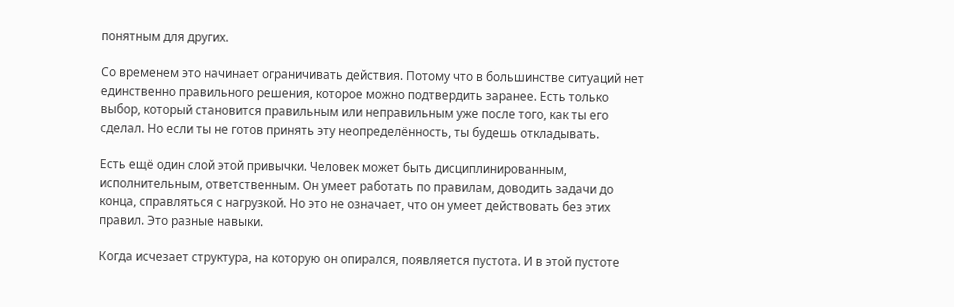понятным для других.

Со временем это начинает ограничивать действия. Потому что в большинстве ситуаций нет единственно правильного решения, которое можно подтвердить заранее. Есть только выбор, который становится правильным или неправильным уже после того, как ты его сделал. Но если ты не готов принять эту неопределённость, ты будешь откладывать.

Есть ещё один слой этой привычки. Человек может быть дисциплинированным, исполнительным, ответственным. Он умеет работать по правилам, доводить задачи до конца, справляться с нагрузкой. Но это не означает, что он умеет действовать без этих правил. Это разные навыки.

Когда исчезает структура, на которую он опирался, появляется пустота. И в этой пустоте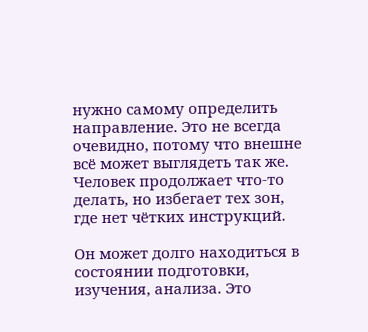нужно самому определить направление. Это не всегда очевидно, потому что внешне всё может выглядеть так же. Человек продолжает что-то делать, но избегает тех зон, где нет чётких инструкций.

Он может долго находиться в состоянии подготовки, изучения, анализа. Это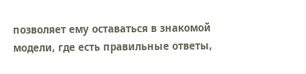позволяет ему оставаться в знакомой модели, где есть правильные ответы,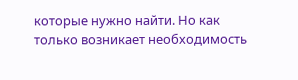которые нужно найти. Но как только возникает необходимость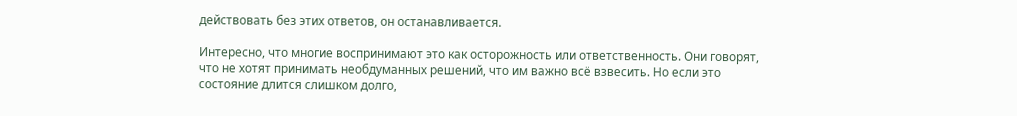действовать без этих ответов, он останавливается.

Интересно, что многие воспринимают это как осторожность или ответственность. Они говорят, что не хотят принимать необдуманных решений, что им важно всё взвесить. Но если это состояние длится слишком долго,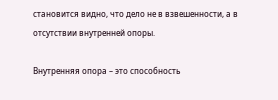становится видно, что дело не в взвешенности, а в отсутствии внутренней опоры.

Внутренняя опора – это способность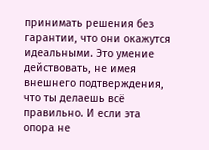принимать решения без гарантии, что они окажутся идеальными. Это умение действовать, не имея внешнего подтверждения, что ты делаешь всё правильно. И если эта опора не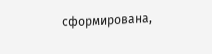сформирована,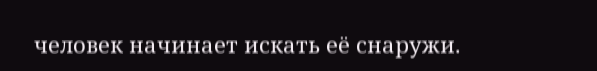человек начинает искать её снаружи.